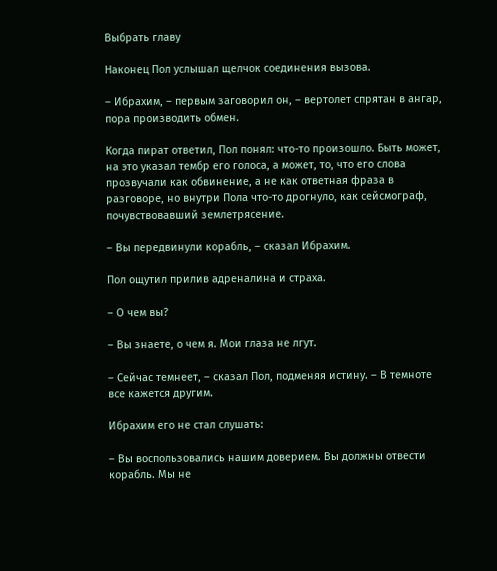Выбрать главу

Наконец Пол услышал щелчок соединения вызова.

– Ибрахим, – первым заговорил он, – вертолет спрятан в ангар, пора производить обмен.

Когда пират ответил, Пол понял: что-то произошло. Быть может, на это указал тембр его голоса, а может, то, что его слова прозвучали как обвинение, а не как ответная фраза в разговоре, но внутри Пола что-то дрогнуло, как сейсмограф, почувствовавший землетрясение.

– Вы передвинули корабль, – сказал Ибрахим.

Пол ощутил прилив адреналина и страха.

– О чем вы?

– Вы знаете, о чем я. Мои глаза не лгут.

– Сейчас темнеет, – сказал Пол, подменяя истину. – В темноте все кажется другим.

Ибрахим его не стал слушать:

– Вы воспользовались нашим доверием. Вы должны отвести корабль. Мы не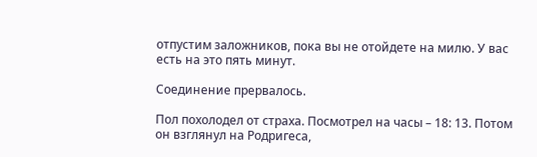отпустим заложников, пока вы не отойдете на милю. У вас есть на это пять минут.

Соединение прервалось.

Пол похолодел от страха. Посмотрел на часы – 18: 13. Потом он взглянул на Родригеса,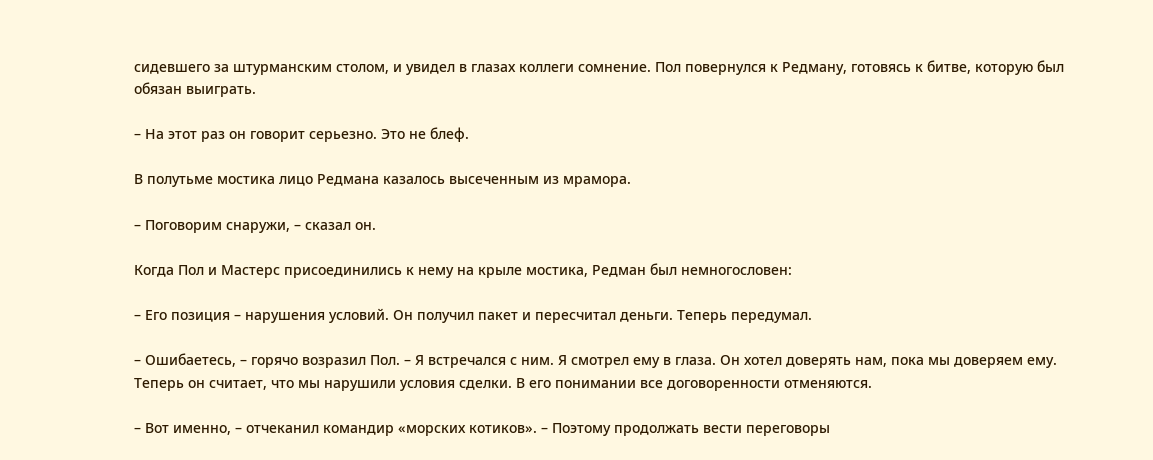сидевшего за штурманским столом, и увидел в глазах коллеги сомнение. Пол повернулся к Редману, готовясь к битве, которую был обязан выиграть.

– На этот раз он говорит серьезно. Это не блеф.

В полутьме мостика лицо Редмана казалось высеченным из мрамора.

– Поговорим снаружи, – сказал он.

Когда Пол и Мастерс присоединились к нему на крыле мостика, Редман был немногословен:

– Его позиция – нарушения условий. Он получил пакет и пересчитал деньги. Теперь передумал.

– Ошибаетесь, – горячо возразил Пол. – Я встречался с ним. Я смотрел ему в глаза. Он хотел доверять нам, пока мы доверяем ему. Теперь он считает, что мы нарушили условия сделки. В его понимании все договоренности отменяются.

– Вот именно, – отчеканил командир «морских котиков». – Поэтому продолжать вести переговоры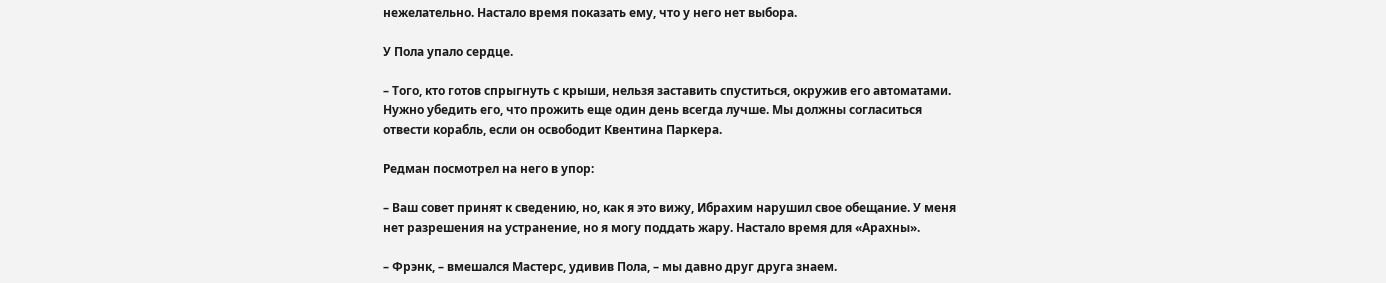нежелательно. Настало время показать ему, что у него нет выбора.

У Пола упало сердце.

– Того, кто готов спрыгнуть с крыши, нельзя заставить спуститься, окружив его автоматами. Нужно убедить его, что прожить еще один день всегда лучше. Мы должны согласиться отвести корабль, если он освободит Квентина Паркера.

Редман посмотрел на него в упор:

– Ваш совет принят к сведению, но, как я это вижу, Ибрахим нарушил свое обещание. У меня нет разрешения на устранение, но я могу поддать жару. Настало время для «Арахны».

– Фрэнк, – вмешался Мастерс, удивив Пола, – мы давно друг друга знаем.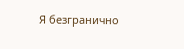Я безгранично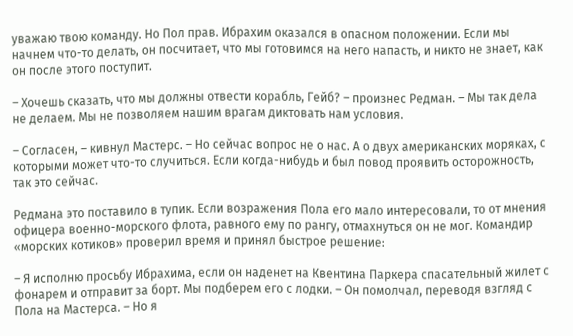уважаю твою команду. Но Пол прав. Ибрахим оказался в опасном положении. Если мы начнем что-то делать, он посчитает, что мы готовимся на него напасть, и никто не знает, как он после этого поступит.

– Хочешь сказать, что мы должны отвести корабль, Гейб? – произнес Редман. – Мы так дела не делаем. Мы не позволяем нашим врагам диктовать нам условия.

– Согласен, – кивнул Мастерс. – Но сейчас вопрос не о нас. А о двух американских моряках, с которыми может что-то случиться. Если когда-нибудь и был повод проявить осторожность, так это сейчас.

Редмана это поставило в тупик. Если возражения Пола его мало интересовали, то от мнения офицера военно-морского флота, равного ему по рангу, отмахнуться он не мог. Командир «морских котиков» проверил время и принял быстрое решение:

– Я исполню просьбу Ибрахима, если он наденет на Квентина Паркера спасательный жилет с фонарем и отправит за борт. Мы подберем его с лодки. – Он помолчал, переводя взгляд с Пола на Мастерса. – Но я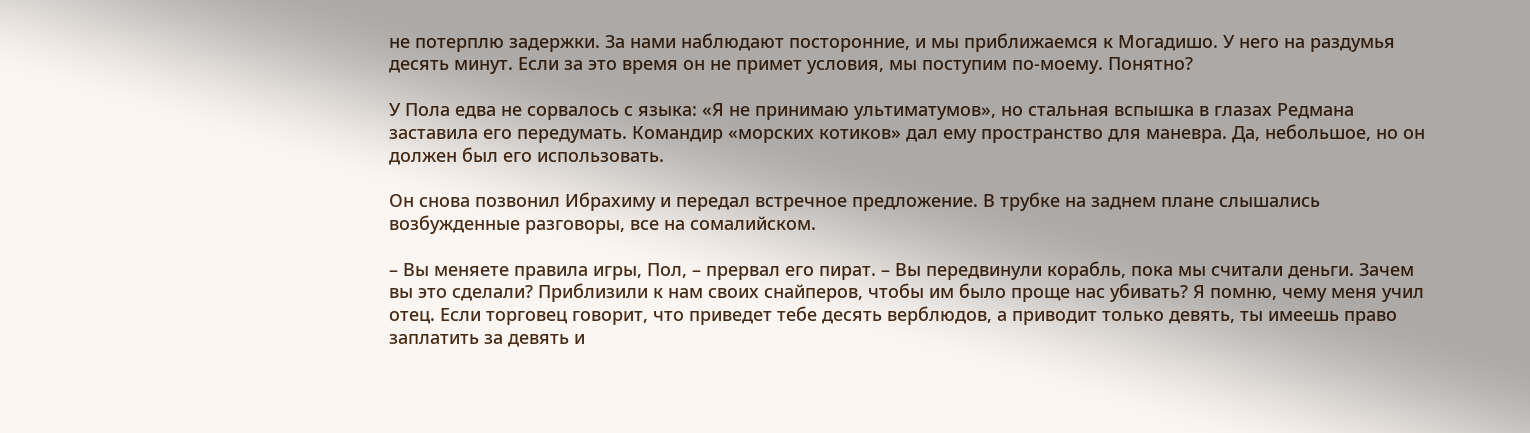не потерплю задержки. За нами наблюдают посторонние, и мы приближаемся к Могадишо. У него на раздумья десять минут. Если за это время он не примет условия, мы поступим по-моему. Понятно?

У Пола едва не сорвалось с языка: «Я не принимаю ультиматумов», но стальная вспышка в глазах Редмана заставила его передумать. Командир «морских котиков» дал ему пространство для маневра. Да, небольшое, но он должен был его использовать.

Он снова позвонил Ибрахиму и передал встречное предложение. В трубке на заднем плане слышались возбужденные разговоры, все на сомалийском.

– Вы меняете правила игры, Пол, – прервал его пират. – Вы передвинули корабль, пока мы считали деньги. Зачем вы это сделали? Приблизили к нам своих снайперов, чтобы им было проще нас убивать? Я помню, чему меня учил отец. Если торговец говорит, что приведет тебе десять верблюдов, а приводит только девять, ты имеешь право заплатить за девять и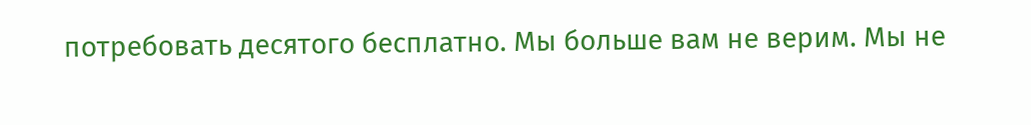потребовать десятого бесплатно. Мы больше вам не верим. Мы не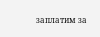заплатим за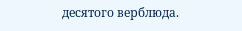десятого верблюда.